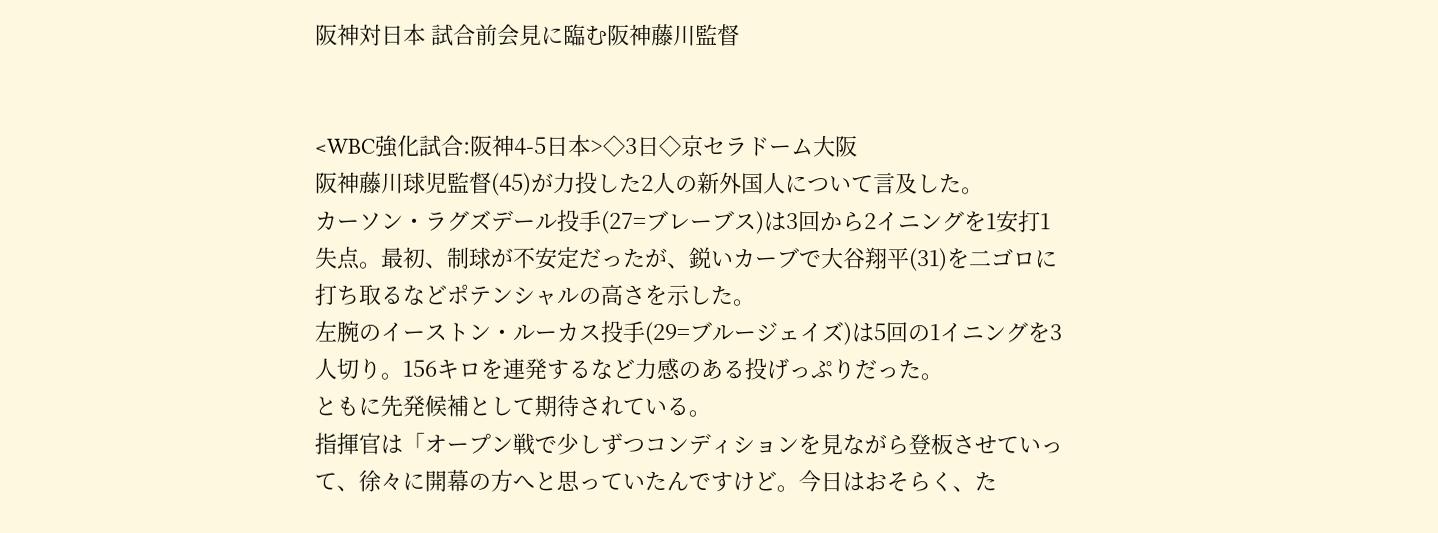阪神対日本 試合前会見に臨む阪神藤川監督


<WBC強化試合:阪神4-5日本>◇3日◇京セラドーム大阪
阪神藤川球児監督(45)が力投した2人の新外国人について言及した。
カーソン・ラグズデール投手(27=ブレーブス)は3回から2イニングを1安打1失点。最初、制球が不安定だったが、鋭いカーブで大谷翔平(31)を二ゴロに打ち取るなどポテンシャルの高さを示した。
左腕のイーストン・ルーカス投手(29=ブルージェイズ)は5回の1イニングを3人切り。156キロを連発するなど力感のある投げっぷりだった。
ともに先発候補として期待されている。
指揮官は「オープン戦で少しずつコンディションを見ながら登板させていって、徐々に開幕の方へと思っていたんですけど。今日はおそらく、た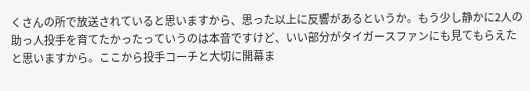くさんの所で放送されていると思いますから、思った以上に反響があるというか。もう少し静かに2人の助っ人投手を育てたかったっていうのは本音ですけど、いい部分がタイガースファンにも見てもらえたと思いますから。ここから投手コーチと大切に開幕ま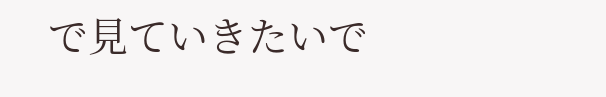で見ていきたいで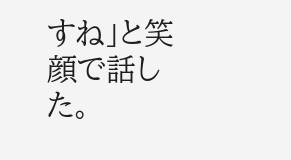すね」と笑顔で話した。